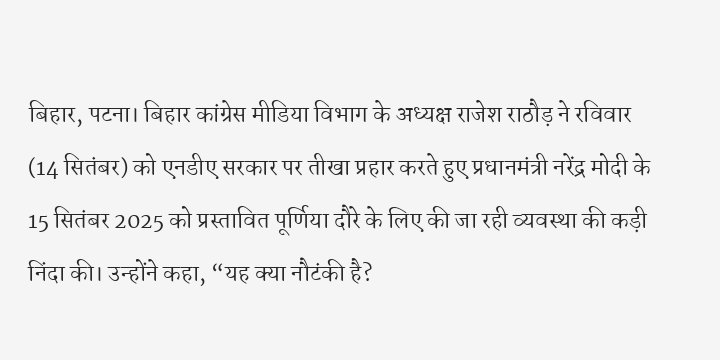बिहार, पटना। बिहार कांग्रेस मीडिया विभाग के अध्यक्ष राजेश राठौड़ ने रविवार (14 सितंबर) को एनडीए सरकार पर तीखा प्रहार करते हुए प्रधानमंत्री नरेंद्र मोदी के 15 सितंबर 2025 को प्रस्तावित पूर्णिया दौरे के लिए की जा रही व्यवस्था की कड़ी निंदा की। उन्होंने कहा, “यह क्या नौटंकी है?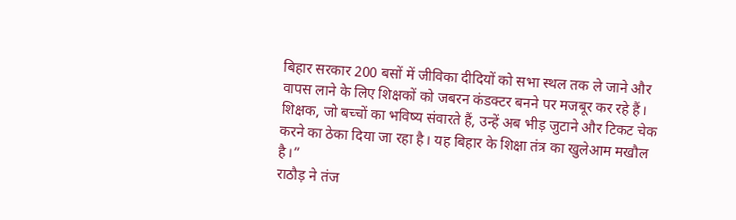बिहार सरकार 200 बसों में जीविका दीदियों को सभा स्थल तक ले जाने और वापस लाने के लिए शिक्षकों को जबरन कंडक्टर बनने पर मजबूर कर रहे हैं। शिक्षक, जो बच्चों का भविष्य संवारते हैं, उन्हें अब भीड़ जुटाने और टिकट चेक करने का ठेका दिया जा रहा है। यह बिहार के शिक्षा तंत्र का खुलेआम मखौल है।”
राठौड़ ने तंज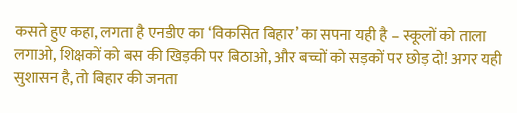कसते हुए कहा, लगता है एनडीए का ‘विकसित बिहार’ का सपना यही है – स्कूलों को ताला लगाओ, शिक्षकों को बस की खिड़की पर बिठाओ, और बच्चों को सड़कों पर छोड़ दो! अगर यही सुशासन है, तो बिहार की जनता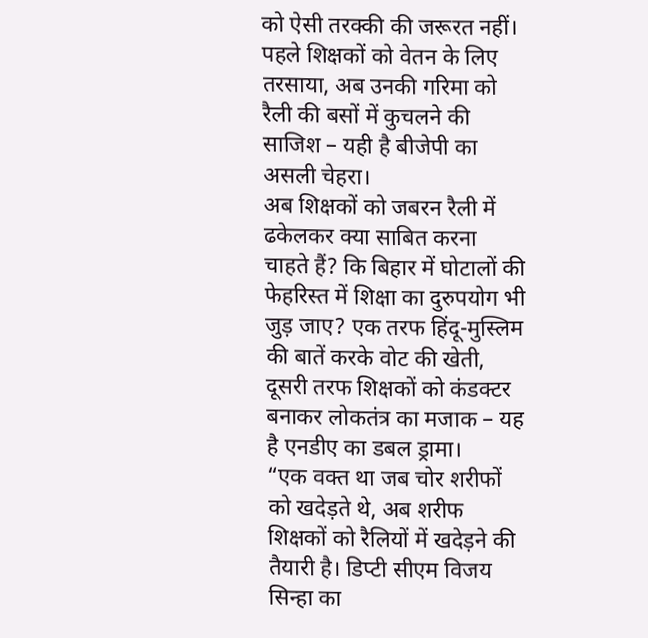को ऐसी तरक्की की जरूरत नहीं। पहले शिक्षकों को वेतन के लिए तरसाया, अब उनकी गरिमा को रैली की बसों में कुचलने की साजिश – यही है बीजेपी का असली चेहरा।
अब शिक्षकों को जबरन रैली में ढकेलकर क्या साबित करना चाहते हैं? कि बिहार में घोटालों की फेहरिस्त में शिक्षा का दुरुपयोग भी जुड़ जाए? एक तरफ हिंदू-मुस्लिम की बातें करके वोट की खेती, दूसरी तरफ शिक्षकों को कंडक्टर बनाकर लोकतंत्र का मजाक – यह है एनडीए का डबल ड्रामा।
“एक वक्त था जब चोर शरीफों को खदेड़ते थे, अब शरीफ शिक्षकों को रैलियों में खदेड़ने की तैयारी है। डिप्टी सीएम विजय सिन्हा का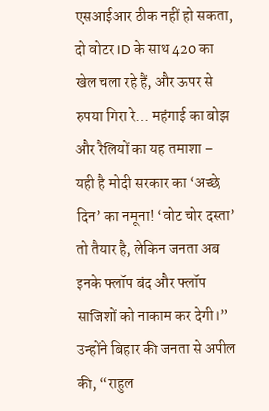एसआईआर ठीक नहीं हो सकता, दो वोटर ID के साथ 420 का खेल चला रहे हैं, और ऊपर से रुपया गिरा रे… महंगाई का बोझ और रैलियों का यह तमाशा – यही है मोदी सरकार का ‘अच्छे दिन’ का नमूना! ‘वोट चोर दस्ता’ तो तैयार है, लेकिन जनता अब इनके फ्लॉप बंद और फ्लॉप साजिशों को नाकाम कर देगी।”
उन्होंने बिहार की जनता से अपील की, “राहुल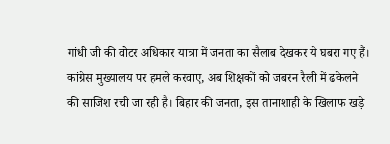गांधी जी की वोटर अधिकार यात्रा में जनता का सैलाब देखकर ये घबरा गए हैं। कांग्रेस मुख्यालय पर हमले करवाए, अब शिक्षकों को जबरन रैली में ढकेलने की साजिश रची जा रही है। बिहार की जनता, इस तानाशाही के खिलाफ खड़े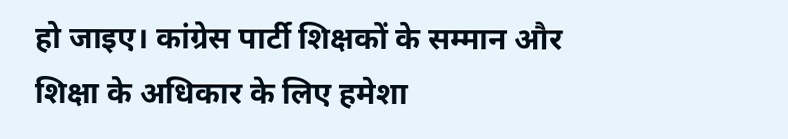हो जाइए। कांग्रेस पार्टी शिक्षकों के सम्मान और शिक्षा के अधिकार के लिए हमेशा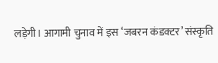लड़ेगी। आगामी चुनाव में इस ‘जबरन कंडक्टर’ संस्कृति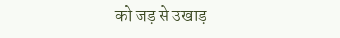को जड़ से उखाड़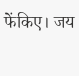फेंकिए। जय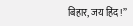बिहार, जय हिंद!”